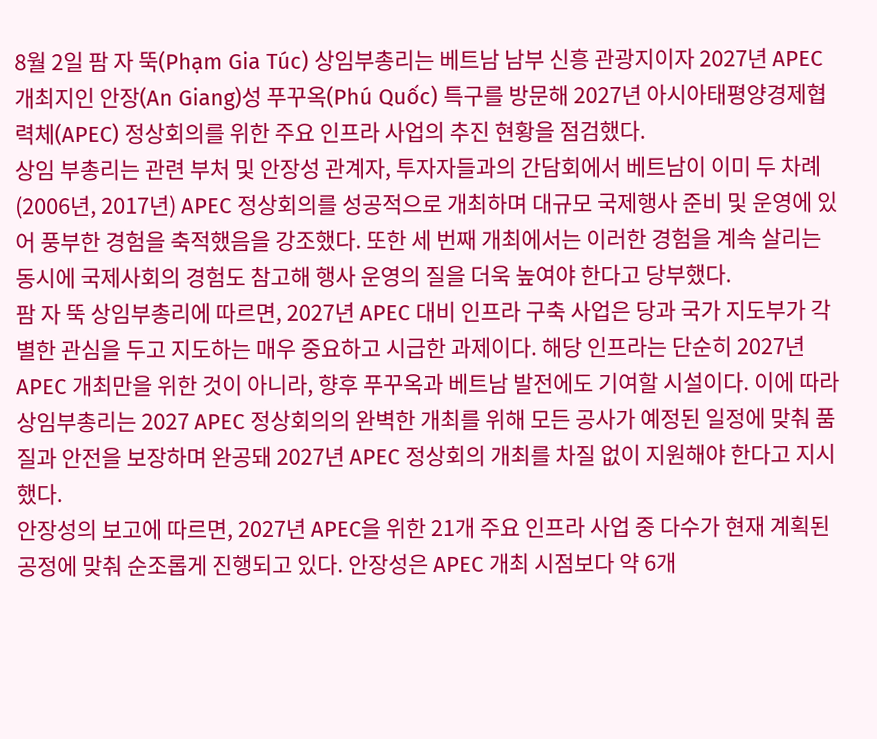8월 2일 팜 자 뚝(Phạm Gia Túc) 상임부총리는 베트남 남부 신흥 관광지이자 2027년 APEC 개최지인 안장(An Giang)성 푸꾸옥(Phú Quốc) 특구를 방문해 2027년 아시아태평양경제협력체(APEC) 정상회의를 위한 주요 인프라 사업의 추진 현황을 점검했다.
상임 부총리는 관련 부처 및 안장성 관계자, 투자자들과의 간담회에서 베트남이 이미 두 차례(2006년, 2017년) APEC 정상회의를 성공적으로 개최하며 대규모 국제행사 준비 및 운영에 있어 풍부한 경험을 축적했음을 강조했다. 또한 세 번째 개최에서는 이러한 경험을 계속 살리는 동시에 국제사회의 경험도 참고해 행사 운영의 질을 더욱 높여야 한다고 당부했다.
팜 자 뚝 상임부총리에 따르면, 2027년 APEC 대비 인프라 구축 사업은 당과 국가 지도부가 각별한 관심을 두고 지도하는 매우 중요하고 시급한 과제이다. 해당 인프라는 단순히 2027년 APEC 개최만을 위한 것이 아니라, 향후 푸꾸옥과 베트남 발전에도 기여할 시설이다. 이에 따라 상임부총리는 2027 APEC 정상회의의 완벽한 개최를 위해 모든 공사가 예정된 일정에 맞춰 품질과 안전을 보장하며 완공돼 2027년 APEC 정상회의 개최를 차질 없이 지원해야 한다고 지시했다.
안장성의 보고에 따르면, 2027년 APEC을 위한 21개 주요 인프라 사업 중 다수가 현재 계획된 공정에 맞춰 순조롭게 진행되고 있다. 안장성은 APEC 개최 시점보다 약 6개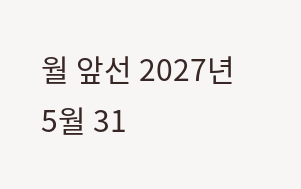월 앞선 2027년 5월 31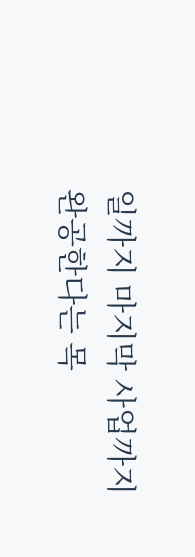일까지 마지막 사업까지 완공한다는 목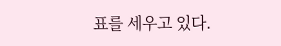표를 세우고 있다.